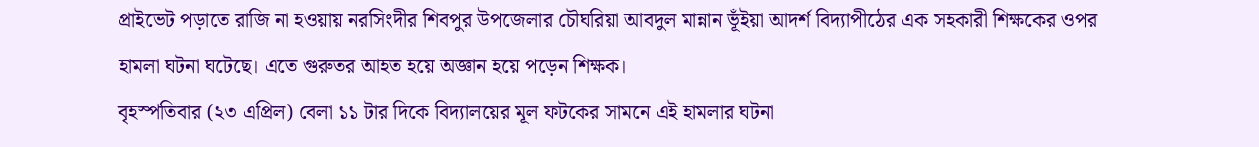প্রাইভেট পড়াতে রাজি না হওয়ায় নরসিংদীর শিবপুর উপজেলার চৌঘরিয়া আবদুল মান্নান ভূঁইয়া আদর্শ বিদ্যাপীঠের এক সহকারী শিক্ষকের ওপর হামলা ঘটনা ঘটেছে। এতে গুরুতর আহত হয়ে অজ্ঞান হয়ে পড়েন শিক্ষক।
বৃহস্পতিবার (২৩ এপ্রিল) বেলা ১১ টার দিকে বিদ্যালয়ের মূল ফটকের সামনে এই হামলার ঘটনা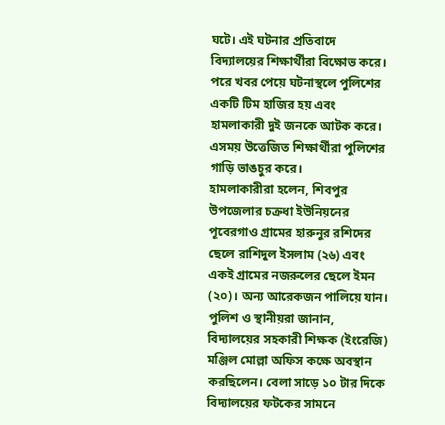ঘটে। এই ঘটনার প্রতিবাদে বিদ্যালয়ের শিক্ষার্থীরা বিক্ষোভ করে। পরে খবর পেয়ে ঘটনাস্থলে পুলিশের একটি টিম হাজির হয় এবং হামলাকারী দুই জনকে আটক করে। এসময় উত্তেজিত শিক্ষার্থীরা পুলিশের গাড়ি ভাঙচুর করে।
হামলাকারীরা হলেন, শিবপুর উপজেলার চক্রধা ইউনিয়নের পূবেরগাও গ্রামের হারুনুর রশিদের ছেলে রাশিদুল ইসলাম (২৬) এবং একই গ্রামের নজরুলের ছেলে ইমন (২০)। অন্য আরেকজন পালিয়ে যান।
পুলিশ ও স্থানীয়রা জানান, বিদ্যালয়ের সহকারী শিক্ষক (ইংরেজি) মঞ্জিল মোল্লা অফিস কক্ষে অবস্থান করছিলেন। বেলা সাড়ে ১০ টার দিকে বিদ্যালয়ের ফটকের সামনে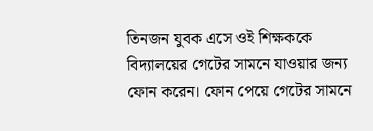তিনজন যুবক এসে ওই শিক্ষককে বিদ্যালয়ের গেটের সামনে যাওয়ার জন্য ফোন করেন। ফোন পেয়ে গেটের সামনে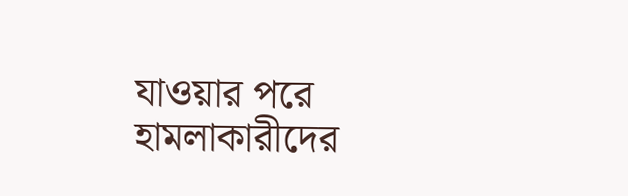যাওয়ার পরে হামলাকারীদের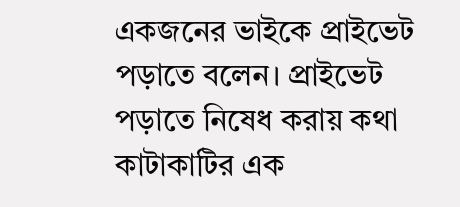একজনের ভাইকে প্রাইভেট পড়াতে বলেন। প্রাইভেট পড়াতে নিষেধ করায় কথা কাটাকাটির এক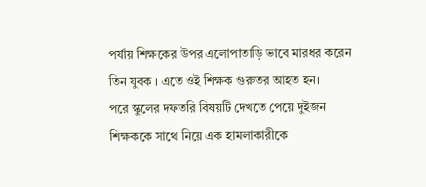পর্যায় শিক্ষকের উপর এলোপাতাড়ি ভাবে মারধর করেন তিন যুবক । এতে ওই শিক্ষক গুরুতর আহত হন।
পরে স্কুলের দফতরি বিষয়টি দেখতে পেয়ে দুইজন শিক্ষককে সাথে নিয়ে এক হামলাকারীকে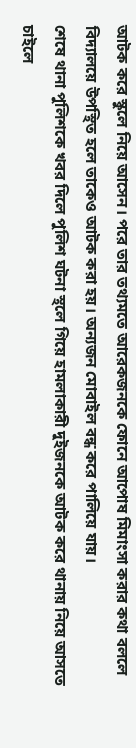আটক করে স্কুলে নিয়ে আসেন। পরে তার তথ্যমতে আরেকজনকে ফোনে আপোষ মিমাংসা করার কথা বললে বিদ্যালয়ে উপস্থিত হলে তাকেও আটক করা হয়। অন্যজন মোবাইল বন্ধ করে পালিয়ে যায়।
শেষে থানা পুলিশকে খবর দিলে পুলিশ ঘটনা স্থলে গিয়ে হামলাকারী দুইজনকে আটক করে থানায় নিয়ে আসতে চাইলে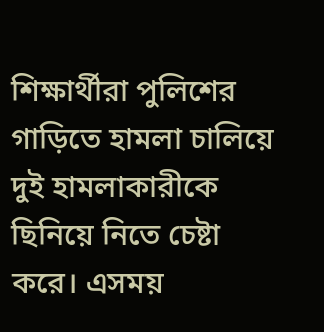শিক্ষার্থীরা পুলিশের গাড়িতে হামলা চালিয়ে দুই হামলাকারীকে ছিনিয়ে নিতে চেষ্টা করে। এসময়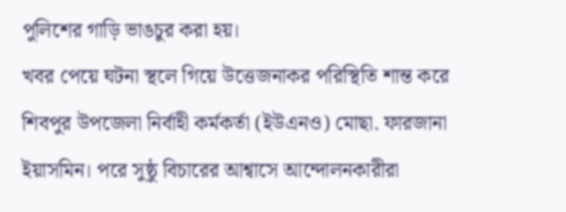পুলিশের গাড়ি ভাঙচুর করা হয়।
খবর পেয়ে ঘটনা স্থলে গিয়ে উত্তেজনাকর পরিস্থিতি শান্ত করে শিবপুর উপজেলা নির্বাহী কর্মকর্তা (ইউএনও) মোছা. ফারজানা ইয়াসমিন। পরে সুষ্ঠু বিচারের আশ্বাসে আন্দোলনকারীরা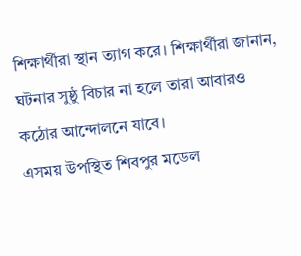শিক্ষার্থীরা স্থান ত্যাগ করে। শিক্ষার্থীরা জানান, ঘটনার সুষ্ঠু বিচার না হলে তারা আবারও কঠোর আন্দোলনে যাবে।
এসময় উপস্থিত শিবপুর মডেল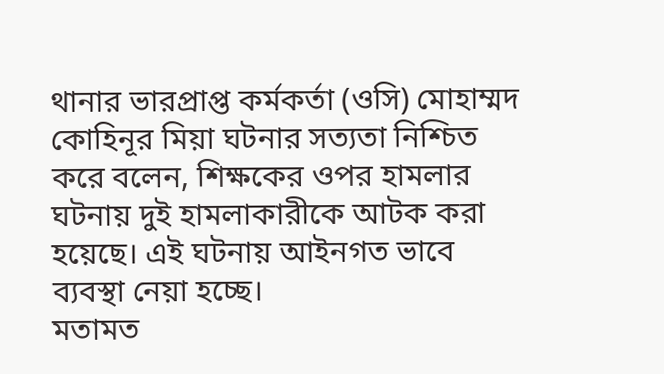থানার ভারপ্রাপ্ত কর্মকর্তা (ওসি) মোহাম্মদ কোহিনূর মিয়া ঘটনার সত্যতা নিশ্চিত করে বলেন, শিক্ষকের ওপর হামলার ঘটনায় দুই হামলাকারীকে আটক করা হয়েছে। এই ঘটনায় আইনগত ভাবে ব্যবস্থা নেয়া হচ্ছে।
মতামত